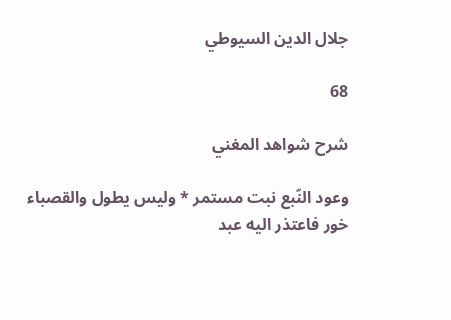جلال الدين السيوطي

68

شرح شواهد المغني

وعود النّبع نبت مستمر * وليس يطول والقصباء خور فاعتذر اليه عبد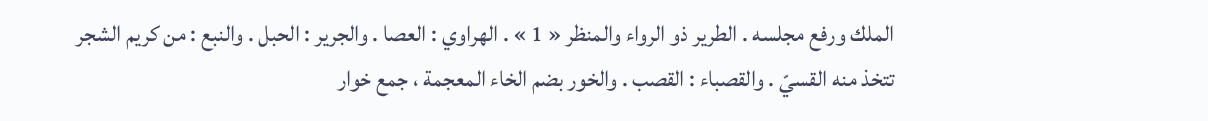الملك ورفع مجلسه . الطرير ذو الرواء والمنظر « 1 » . الهراوي : العصا . والجرير : الحبل . والنبع : من كريم الشجر تتخذ منه القسيّ . والقصباء : القصب . والخور بضم الخاء المعجمة ، جمع خوار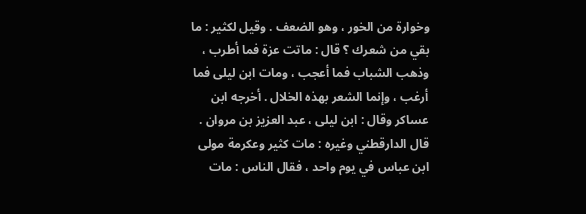وخوارة من الخور ، وهو الضعف . وقيل لكثير : ما بقي من شعرك ؟ قال : ماتت عزة فما أطرب ، وذهب الشباب فما أعجب ، ومات ابن ليلى فما أرغب ، وإنما الشعر بهذه الخلال . أخرجه ابن عساكر وقال : ابن ليلى ، عبد العزيز بن مروان . قال الدارقطني وغيره : مات كثير وعكرمة مولى ابن عباس في يوم واحد ، فقال الناس : مات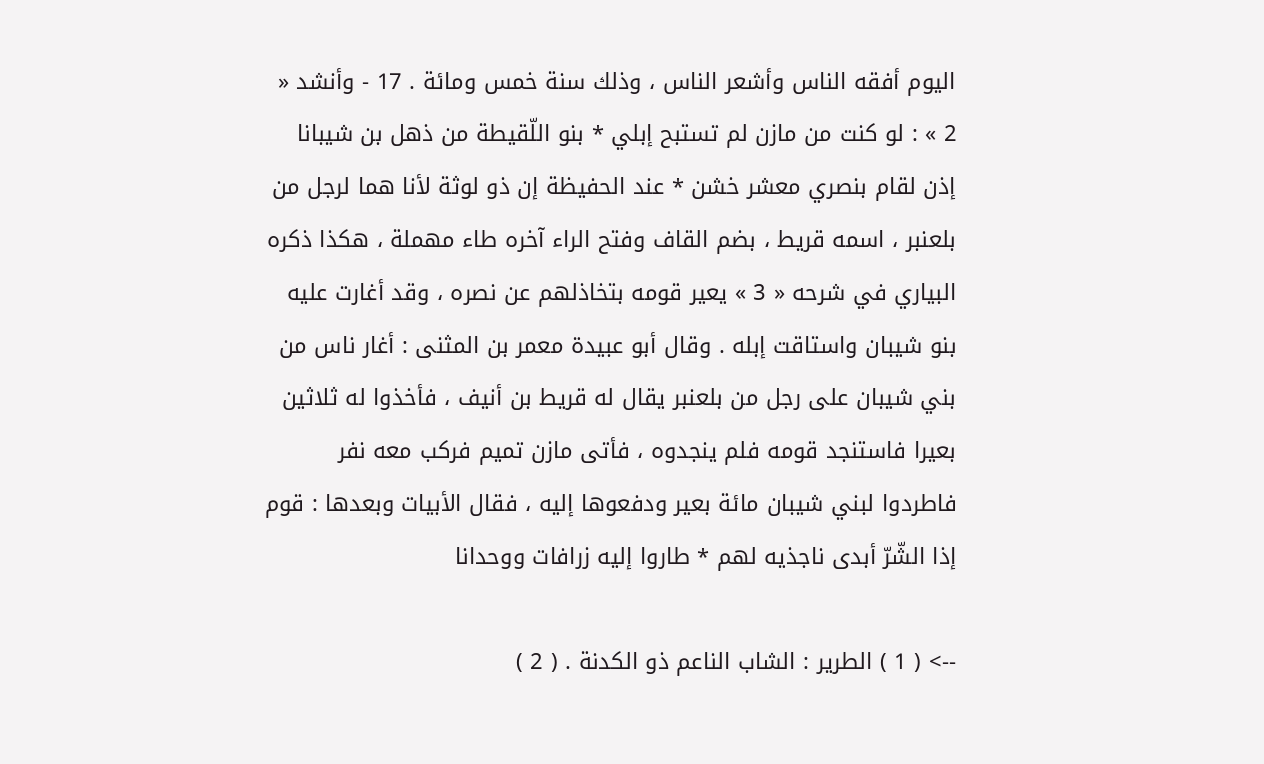اليوم أفقه الناس وأشعر الناس ، وذلك سنة خمس ومائة . 17 - وأنشد « 2 » : لو كنت من مازن لم تستبح إبلي * بنو اللّقيطة من ذهل بن شيبانا إذن لقام بنصري معشر خشن * عند الحفيظة إن ذو لوثة لأنا هما لرجل من بلعنبر ، اسمه قريط ، بضم القاف وفتح الراء آخره طاء مهملة ، هكذا ذكره البياري في شرحه « 3 » يعير قومه بتخاذلهم عن نصره ، وقد أغارت عليه بنو شيبان واستاقت إبله . وقال أبو عبيدة معمر بن المثنى : أغار ناس من بني شيبان على رجل من بلعنبر يقال له قريط بن أنيف ، فأخذوا له ثلاثين بعيرا فاستنجد قومه فلم ينجدوه ، فأتى مازن تميم فركب معه نفر فاطردوا لبني شيبان مائة بعير ودفعوها إليه ، فقال الأبيات وبعدها : قوم إذا الشّرّ أبدى ناجذيه لهم * طاروا إليه زرافات ووحدانا

--> ( 1 ) الطرير : الشاب الناعم ذو الكدنة . ( 2 )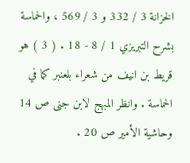الخزانة 3 / 332 و 3 / 569 ، والحماسة بشرح التبريزي 1 / 8 - 18 . ( 3 ) هو قريط بن انيف من شعراء بلعنبر كما في الحماسة . وانظر المبهج لابن جنى ص 14 وحاشية الأمير ص 20 .